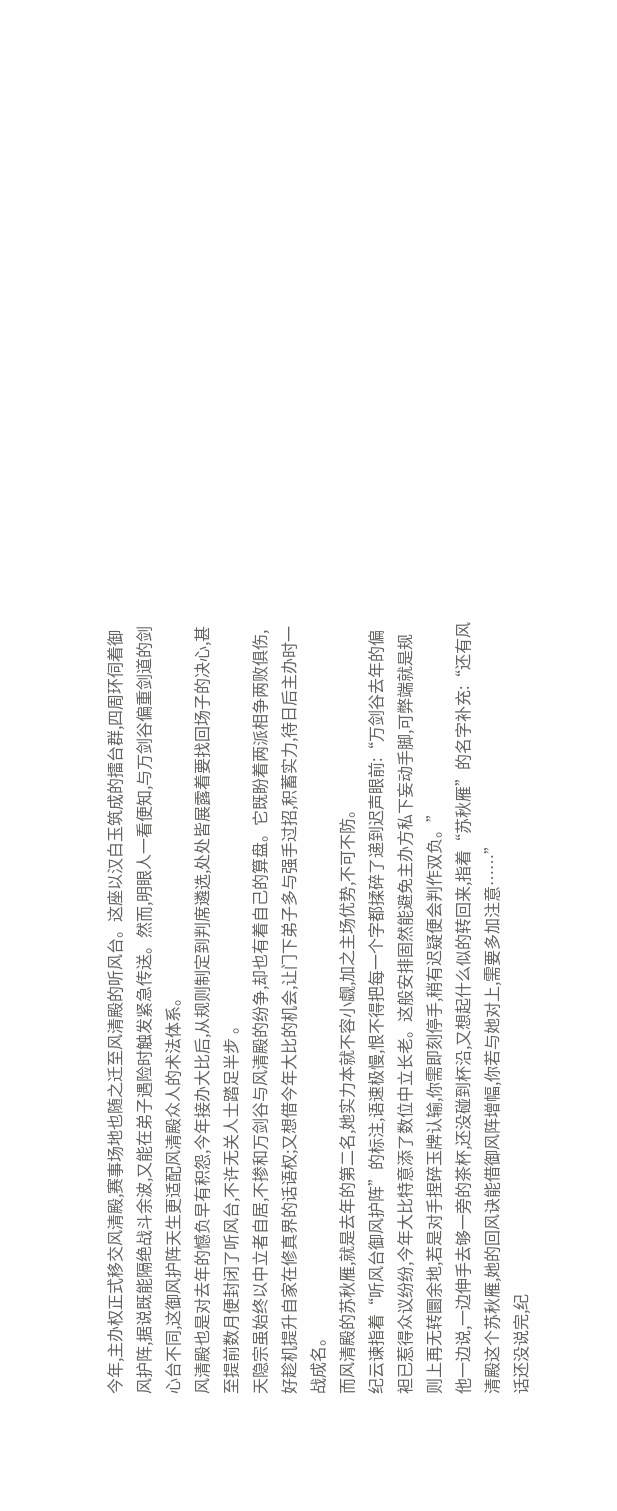今年,主办权正式移交风清殿,赛事场地也随之迁至风清殿的听风台。这座以汉白玉筑成的擂台群,四周环伺着御风护阵,据说既能隔绝战斗余波,又能在弟子遇险时触发紧急传送。然而,明眼人一看便知,与万剑谷偏重剑道的剑心台不同,这御风护阵天生更适配风清殿众人的术法体系。
风清殿也是对去年的憾负早有积怨,今年接办大比后,从规则制定到判席遴选,处处皆展露着要找回场子的决心,甚至提前数月便封闭了听风台,不许无关人士踏足半步 。
天隐宗虽始终以中立者自居,不掺和万剑谷与风清殿的纷争,却也有着自己的算盘。它既盼着两派相争两败俱伤,好趁机提升自家在修真界的话语权;又想借今年大比的机会,让门下弟子多与强手过招,积蓄实力,待日后主办时一战成名。
而风清殿的苏秋雁,就是去年的第二名,她实力本就不容小觑,加之主场优势,不可不防。
纪云谏指着“听风台御风护阵”的标注,语速极慢,恨不得把每一个字都揉碎了递到迟声眼前:“万剑谷去年的偏袒已惹得众议纷纷,今年大比特意添了数位中立长老。这般安排固然能避免主办方私下妄动手脚,可弊端就是规则上再无转圜余地,若是对手捏碎玉牌认输,你需即刻停手,稍有迟疑便会判作双负。”
他一边说,一边伸手去够一旁的茶杯,还没碰到杯沿,又想起什么似的转回来,指着“苏秋雁”的名字补充:“还有风清殿这个苏秋雁,她的回风诀能借御风阵增幅,你若与她对上,需要多加注意……”
话还没说完,纪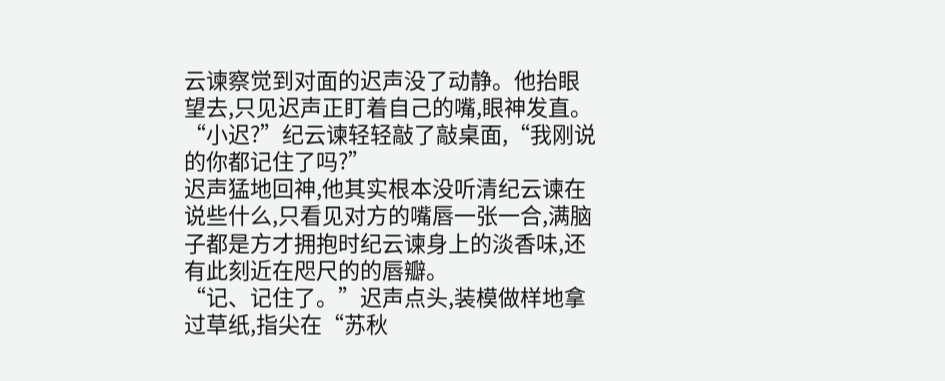云谏察觉到对面的迟声没了动静。他抬眼望去,只见迟声正盯着自己的嘴,眼神发直。
“小迟?”纪云谏轻轻敲了敲桌面,“我刚说的你都记住了吗?”
迟声猛地回神,他其实根本没听清纪云谏在说些什么,只看见对方的嘴唇一张一合,满脑子都是方才拥抱时纪云谏身上的淡香味,还有此刻近在咫尺的的唇瓣。
“记、记住了。”迟声点头,装模做样地拿过草纸,指尖在“苏秋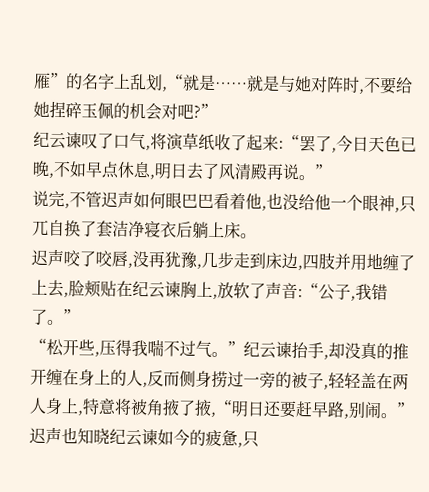雁”的名字上乱划,“就是……就是与她对阵时,不要给她捏碎玉佩的机会对吧?”
纪云谏叹了口气,将演草纸收了起来:“罢了,今日天色已晚,不如早点休息,明日去了风清殿再说。”
说完,不管迟声如何眼巴巴看着他,也没给他一个眼神,只兀自换了套洁净寝衣后躺上床。
迟声咬了咬唇,没再犹豫,几步走到床边,四肢并用地缠了上去,脸颊贴在纪云谏胸上,放软了声音:“公子,我错了。”
“松开些,压得我喘不过气。”纪云谏抬手,却没真的推开缠在身上的人,反而侧身捞过一旁的被子,轻轻盖在两人身上,特意将被角掖了掖,“明日还要赶早路,别闹。”
迟声也知晓纪云谏如今的疲惫,只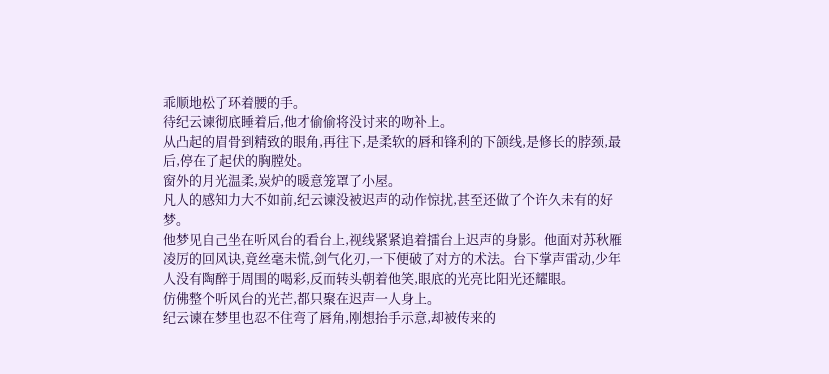乖顺地松了环着腰的手。
待纪云谏彻底睡着后,他才偷偷将没讨来的吻补上。
从凸起的眉骨到精致的眼角,再往下,是柔软的唇和锋利的下颌线,是修长的脖颈,最后,停在了起伏的胸膛处。
窗外的月光温柔,炭炉的暖意笼罩了小屋。
凡人的感知力大不如前,纪云谏没被迟声的动作惊扰,甚至还做了个许久未有的好梦。
他梦见自己坐在听风台的看台上,视线紧紧追着擂台上迟声的身影。他面对苏秋雁凌厉的回风诀,竟丝毫未慌,剑气化刃,一下便破了对方的术法。台下掌声雷动,少年人没有陶醉于周围的喝彩,反而转头朝着他笑,眼底的光亮比阳光还耀眼。
仿佛整个听风台的光芒,都只聚在迟声一人身上。
纪云谏在梦里也忍不住弯了唇角,刚想抬手示意,却被传来的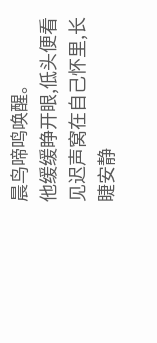晨鸟啼鸣唤醒。
他缓缓睁开眼,低头便看见迟声窝在自己怀里,长睫安静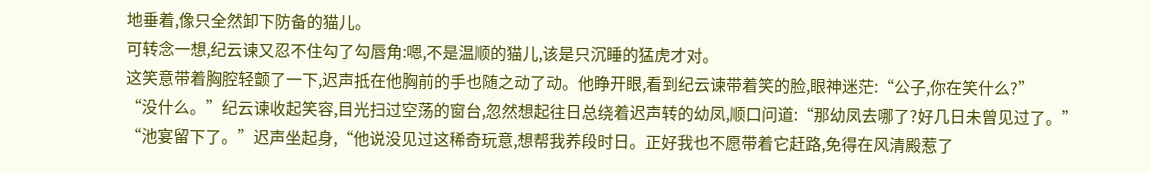地垂着,像只全然卸下防备的猫儿。
可转念一想,纪云谏又忍不住勾了勾唇角:嗯,不是温顺的猫儿,该是只沉睡的猛虎才对。
这笑意带着胸腔轻颤了一下,迟声抵在他胸前的手也随之动了动。他睁开眼,看到纪云谏带着笑的脸,眼神迷茫:“公子,你在笑什么?”
“没什么。”纪云谏收起笑容,目光扫过空荡的窗台,忽然想起往日总绕着迟声转的幼凤,顺口问道:“那幼凤去哪了?好几日未曾见过了。”
“池宴留下了。”迟声坐起身,“他说没见过这稀奇玩意,想帮我养段时日。正好我也不愿带着它赶路,免得在风清殿惹了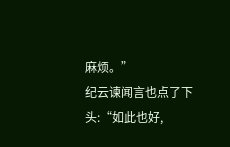麻烦。”
纪云谏闻言也点了下头:“如此也好,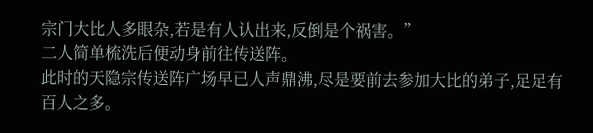宗门大比人多眼杂,若是有人认出来,反倒是个祸害。”
二人简单梳洗后便动身前往传送阵。
此时的天隐宗传送阵广场早已人声鼎沸,尽是要前去参加大比的弟子,足足有百人之多。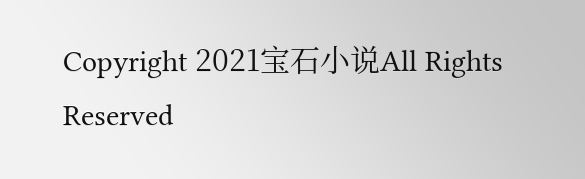Copyright 2021宝石小说All Rights Reserved